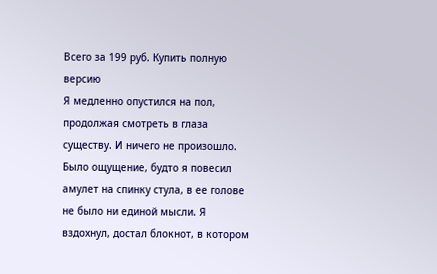Всего за 199 руб. Купить полную версию
Я медленно опустился на пол, продолжая смотреть в глаза существу. И ничего не произошло. Было ощущение, будто я повесил амулет на спинку стула, в ее голове не было ни единой мысли. Я вздохнул, достал блокнот, в котором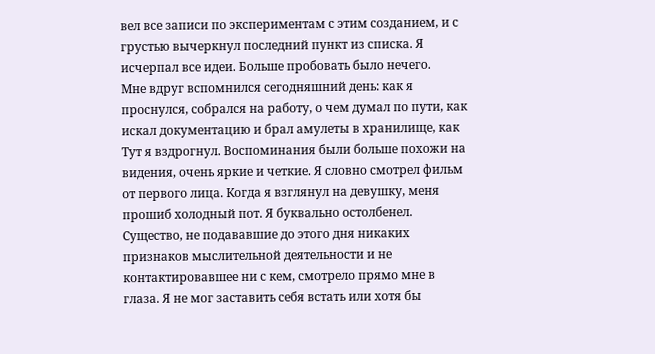вел все записи по экспериментам с этим созданием, и с грустью вычеркнул последний пункт из списка. Я исчерпал все идеи. Больше пробовать было нечего.
Мне вдруг вспомнился сегодняшний день: как я проснулся, собрался на работу, о чем думал по пути, как искал документацию и брал амулеты в хранилище, как Тут я вздрогнул. Воспоминания были больше похожи на видения, очень яркие и четкие. Я словно смотрел фильм от первого лица. Когда я взглянул на девушку, меня прошиб холодный пот. Я буквально остолбенел. Существо, не подававшие до этого дня никаких признаков мыслительной деятельности и не контактировавшее ни с кем, смотрело прямо мне в глаза. Я не мог заставить себя встать или хотя бы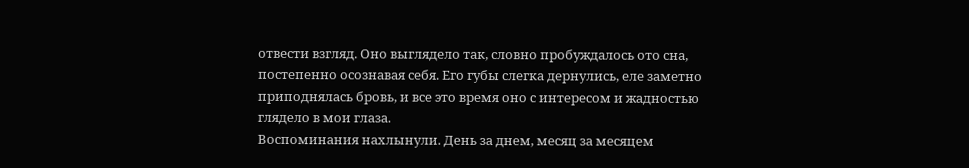отвести взгляд. Оно выглядело так, словно пробуждалось ото сна, постепенно осознавая себя. Его губы слегка дернулись, еле заметно приподнялась бровь, и все это время оно с интересом и жадностью глядело в мои глаза.
Воспоминания нахлынули. День за днем, месяц за месяцем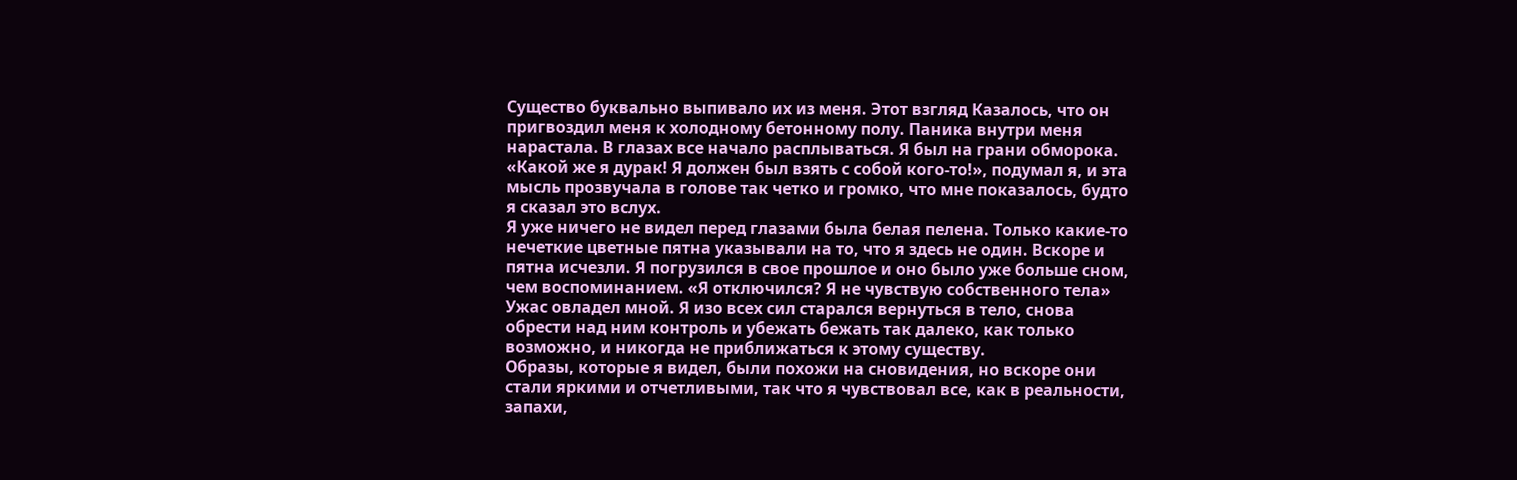Существо буквально выпивало их из меня. Этот взгляд Казалось, что он пригвоздил меня к холодному бетонному полу. Паника внутри меня нарастала. В глазах все начало расплываться. Я был на грани обморока. «Какой же я дурак! Я должен был взять с собой кого-то!», подумал я, и эта мысль прозвучала в голове так четко и громко, что мне показалось, будто я сказал это вслух.
Я уже ничего не видел перед глазами была белая пелена. Только какие-то нечеткие цветные пятна указывали на то, что я здесь не один. Вскоре и пятна исчезли. Я погрузился в свое прошлое и оно было уже больше сном, чем воспоминанием. «Я отключился? Я не чувствую собственного тела» Ужас овладел мной. Я изо всех сил старался вернуться в тело, снова обрести над ним контроль и убежать бежать так далеко, как только возможно, и никогда не приближаться к этому существу.
Образы, которые я видел, были похожи на сновидения, но вскоре они стали яркими и отчетливыми, так что я чувствовал все, как в реальности, запахи,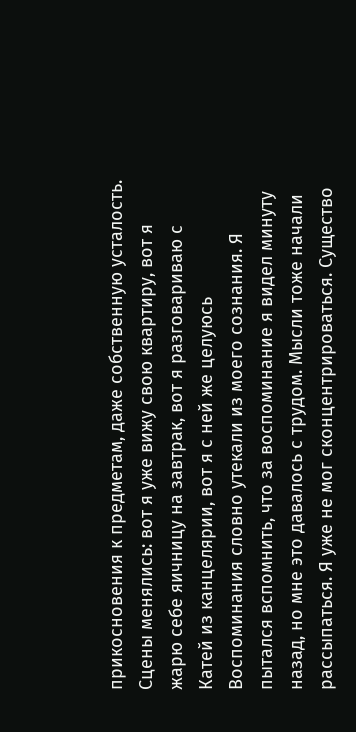прикосновения к предметам, даже собственную усталость. Сцены менялись: вот я уже вижу свою квартиру, вот я жарю себе яичницу на завтрак, вот я разговариваю с Катей из канцелярии, вот я с ней же целуюсь Воспоминания словно утекали из моего сознания. Я пытался вспомнить, что за воспоминание я видел минуту назад, но мне это давалось с трудом. Мысли тоже начали рассыпаться. Я уже не мог сконцентрироваться. Существо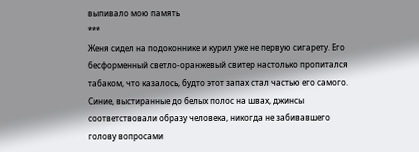выпивало мою память
***
Женя сидел на подоконнике и курил уже не первую сигарету. Его бесформенный светло-оранжевый свитер настолько пропитался табаком, что казалось, будто этот запах стал частью его самого. Синие, выстиранные до белых полос на швах, джинсы соответствовали образу человека, никогда не забивавшего голову вопросами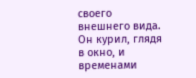своего внешнего вида. Он курил, глядя в окно, и временами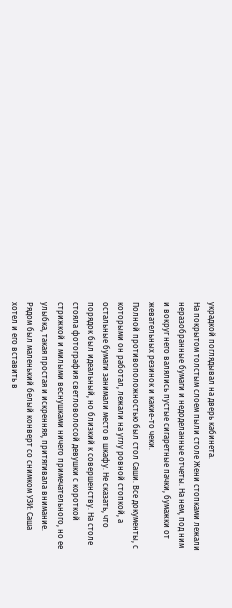украдкой поглядывал на дверь кабинета.
На покрытом толстым слоем пыли столе Жени стопками лежали неразобранные бумаги и недоделанные отчеты. На нем, под ним и вокруг него валялись пустые сигаретные пачки, бумажки от жевательных резинок и какие-то чеки.
Полной противоположностью был стол Саши. Все документы, с которыми он работал, лежали на углу ровной стопкой, а остальные бумаги занимали место в шкафу. Не сказать, что порядок был идеальный, но близкий к совершенству. На столе стояла фотография светловолосой девушки с короткой стрижкой и милыми веснушками ничего примечательного, но ее улыбка, такая простая и искренняя, притягивала внимание. Рядом был маленький белый конверт со снимком УЗИ: Саша хотел и его вставить в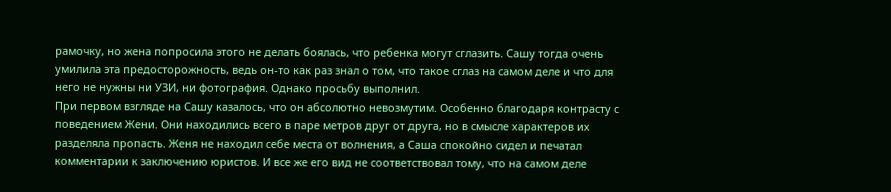рамочку, но жена попросила этого не делать боялась, что ребенка могут сглазить. Сашу тогда очень умилила эта предосторожность, ведь он-то как раз знал о том, что такое сглаз на самом деле и что для него не нужны ни УЗИ, ни фотография. Однако просьбу выполнил.
При первом взгляде на Сашу казалось, что он абсолютно невозмутим. Особенно благодаря контрасту с поведением Жени. Они находились всего в паре метров друг от друга, но в смысле характеров их разделяла пропасть. Женя не находил себе места от волнения, а Саша спокойно сидел и печатал комментарии к заключению юристов. И все же его вид не соответствовал тому, что на самом деле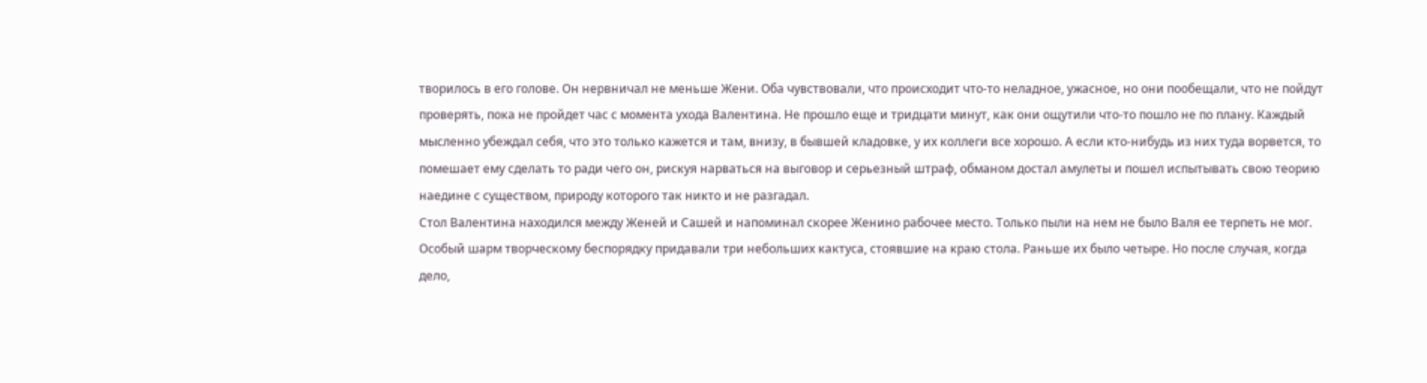творилось в его голове. Он нервничал не меньше Жени. Оба чувствовали, что происходит что-то неладное, ужасное, но они пообещали, что не пойдут проверять, пока не пройдет час с момента ухода Валентина. Не прошло еще и тридцати минут, как они ощутили что-то пошло не по плану. Каждый мысленно убеждал себя, что это только кажется и там, внизу, в бывшей кладовке, у их коллеги все хорошо. А если кто-нибудь из них туда ворвется, то помешает ему сделать то ради чего он, рискуя нарваться на выговор и серьезный штраф, обманом достал амулеты и пошел испытывать свою теорию наедине с существом, природу которого так никто и не разгадал.
Стол Валентина находился между Женей и Сашей и напоминал скорее Женино рабочее место. Только пыли на нем не было Валя ее терпеть не мог. Особый шарм творческому беспорядку придавали три небольших кактуса, стоявшие на краю стола. Раньше их было четыре. Но после случая, когда дело,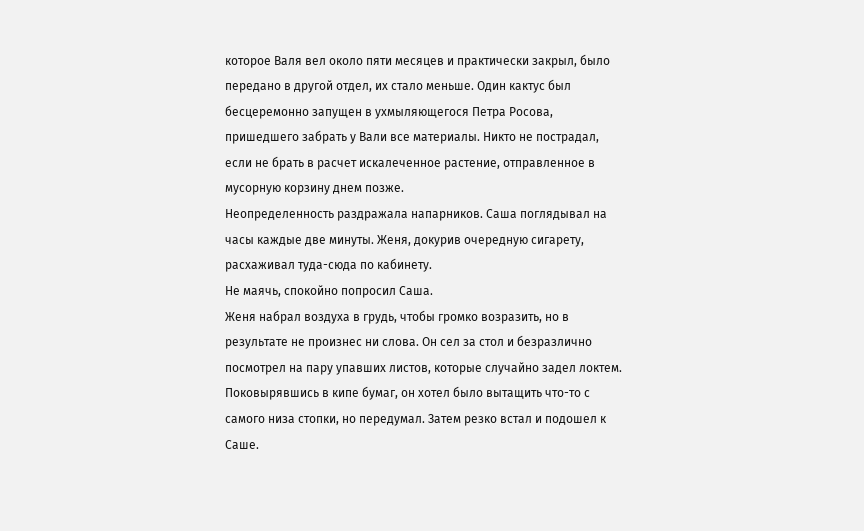которое Валя вел около пяти месяцев и практически закрыл, было передано в другой отдел, их стало меньше. Один кактус был бесцеремонно запущен в ухмыляющегося Петра Росова, пришедшего забрать у Вали все материалы. Никто не пострадал, если не брать в расчет искалеченное растение, отправленное в мусорную корзину днем позже.
Неопределенность раздражала напарников. Саша поглядывал на часы каждые две минуты. Женя, докурив очередную сигарету, расхаживал туда-сюда по кабинету.
Не маячь, спокойно попросил Саша.
Женя набрал воздуха в грудь, чтобы громко возразить, но в результате не произнес ни слова. Он сел за стол и безразлично посмотрел на пару упавших листов, которые случайно задел локтем. Поковырявшись в кипе бумаг, он хотел было вытащить что-то с самого низа стопки, но передумал. Затем резко встал и подошел к Саше.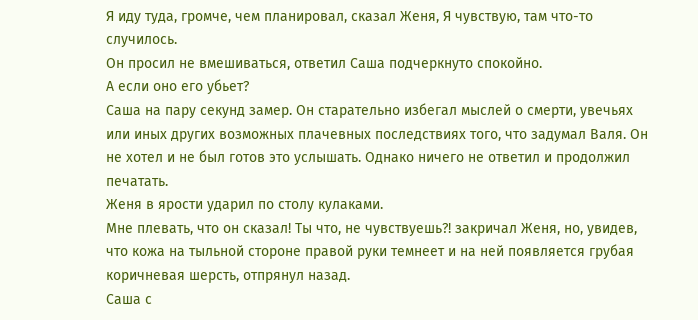Я иду туда, громче, чем планировал, сказал Женя, Я чувствую, там что-то случилось.
Он просил не вмешиваться, ответил Саша подчеркнуто спокойно.
А если оно его убьет?
Саша на пару секунд замер. Он старательно избегал мыслей о смерти, увечьях или иных других возможных плачевных последствиях того, что задумал Валя. Он не хотел и не был готов это услышать. Однако ничего не ответил и продолжил печатать.
Женя в ярости ударил по столу кулаками.
Мне плевать, что он сказал! Ты что, не чувствуешь?! закричал Женя, но, увидев, что кожа на тыльной стороне правой руки темнеет и на ней появляется грубая коричневая шерсть, отпрянул назад.
Саша с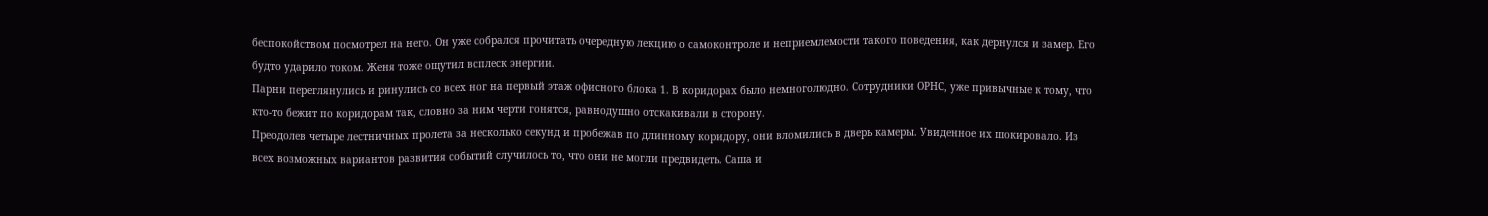беспокойством посмотрел на него. Он уже собрался прочитать очередную лекцию о самоконтроле и неприемлемости такого поведения, как дернулся и замер. Его будто ударило током. Женя тоже ощутил всплеск энергии.
Парни переглянулись и ринулись со всех ног на первый этаж офисного блока 1. В коридорах было немноголюдно. Сотрудники ОРНС, уже привычные к тому, что кто-то бежит по коридорам так, словно за ним черти гонятся, равнодушно отскакивали в сторону.
Преодолев четыре лестничных пролета за несколько секунд и пробежав по длинному коридору, они вломились в дверь камеры. Увиденное их шокировало. Из всех возможных вариантов развития событий случилось то, что они не могли предвидеть. Саша и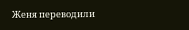Женя переводили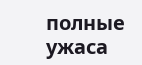полные ужаса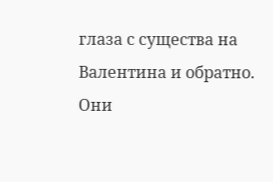глаза с существа на Валентина и обратно. Они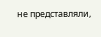не представляли,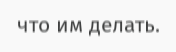что им делать.